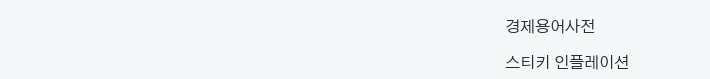경제용어사전

스티키 인플레이션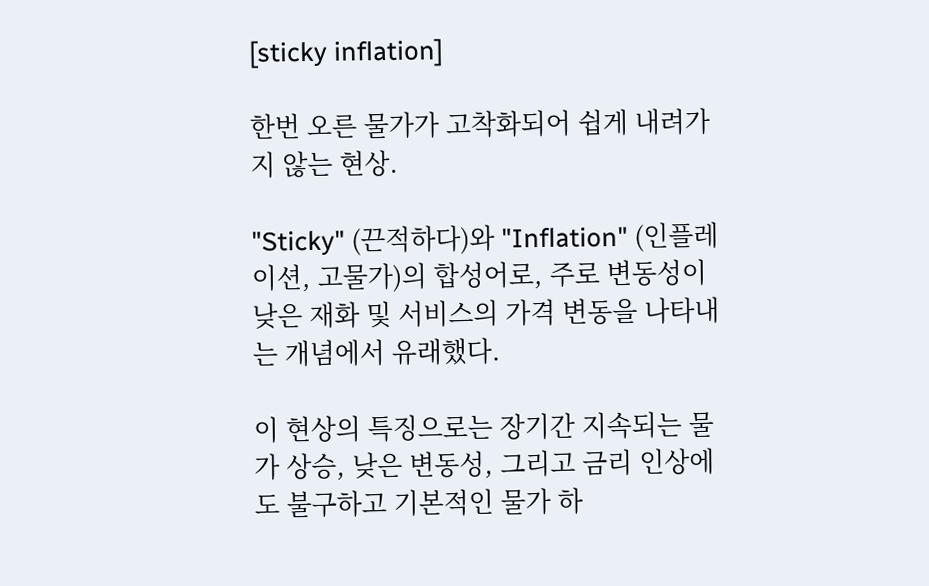[sticky inflation]

한번 오른 물가가 고착화되어 쉽게 내려가지 않는 현상.

"Sticky" (끈적하다)와 "Inflation" (인플레이션, 고물가)의 합성어로, 주로 변동성이 낮은 재화 및 서비스의 가격 변동을 나타내는 개념에서 유래했다.

이 현상의 특징으로는 장기간 지속되는 물가 상승, 낮은 변동성, 그리고 금리 인상에도 불구하고 기본적인 물가 하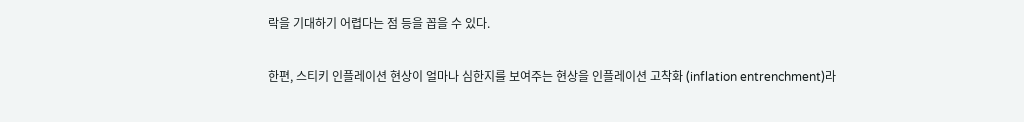락을 기대하기 어렵다는 점 등을 꼽을 수 있다.

한편, 스티키 인플레이션 현상이 얼마나 심한지를 보여주는 현상을 인플레이션 고착화 (inflation entrenchment)라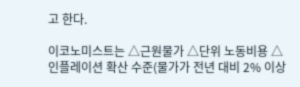고 한다.

이코노미스트는 △근원물가 △단위 노동비용 △인플레이션 확산 수준(물가가 전년 대비 2% 이상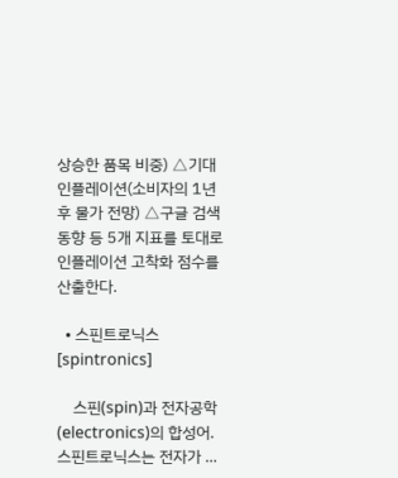상승한 품목 비중) △기대인플레이션(소비자의 1년 후 물가 전망) △구글 검색 동향 등 5개 지표를 토대로 인플레이션 고착화 점수를 산출한다.

  • 스핀트로닉스[spintronics]

    스핀(spin)과 전자공학(electronics)의 합성어. 스핀트로닉스는 전자가 ...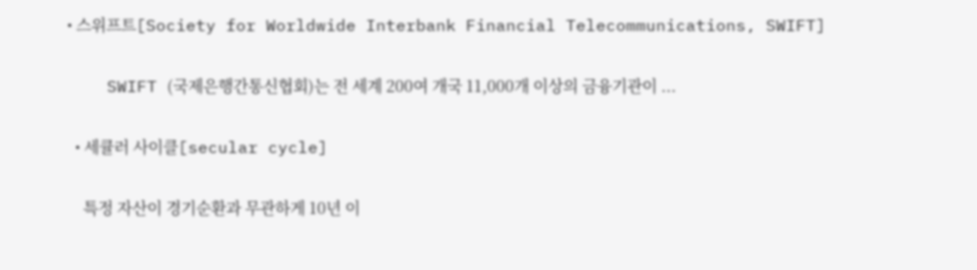• 스위프트[Society for Worldwide Interbank Financial Telecommunications, SWIFT]

    SWIFT (국제은행간통신협회)는 전 세계 200여 개국 11,000개 이상의 금융기관이 ...

  • 세큘러 사이클[secular cycle]

    특정 자산이 경기순환과 무관하게 10년 이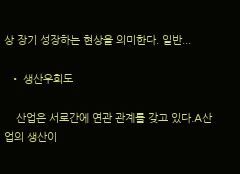상 장기 성장하는 현상을 의미한다. 일반...

  • 생산우회도

    산업은 서로간에 연관 관계를 갖고 있다.A산업의 생산이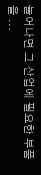늘어나면 그 산업에 필요한 부품을 ...